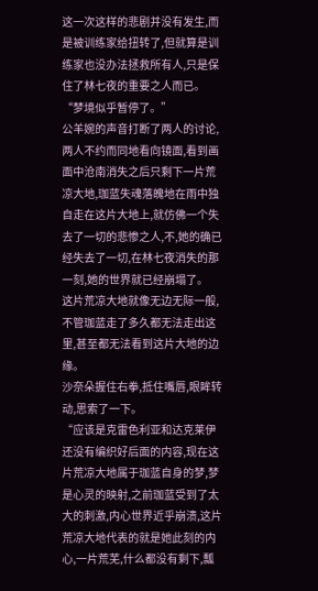这一次这样的悲剧并没有发生,而是被训练家给扭转了,但就算是训练家也没办法拯救所有人,只是保住了林七夜的重要之人而已。
“梦境似乎暂停了。”
公羊婉的声音打断了两人的讨论,两人不约而同地看向镜面,看到画面中沧南消失之后只剩下一片荒凉大地,珈蓝失魂落魄地在雨中独自走在这片大地上,就仿佛一个失去了一切的悲惨之人,不,她的确已经失去了一切,在林七夜消失的那一刻,她的世界就已经崩塌了。
这片荒凉大地就像无边无际一般,不管珈蓝走了多久都无法走出这里,甚至都无法看到这片大地的边缘。
沙奈朵握住右拳,抵住嘴唇,眼眸转动,思索了一下。
“应该是克雷色利亚和达克莱伊还没有编织好后面的内容,现在这片荒凉大地属于珈蓝自身的梦,梦是心灵的映射,之前珈蓝受到了太大的刺激,内心世界近乎崩溃,这片荒凉大地代表的就是她此刻的内心,一片荒芜,什么都没有剩下,瓢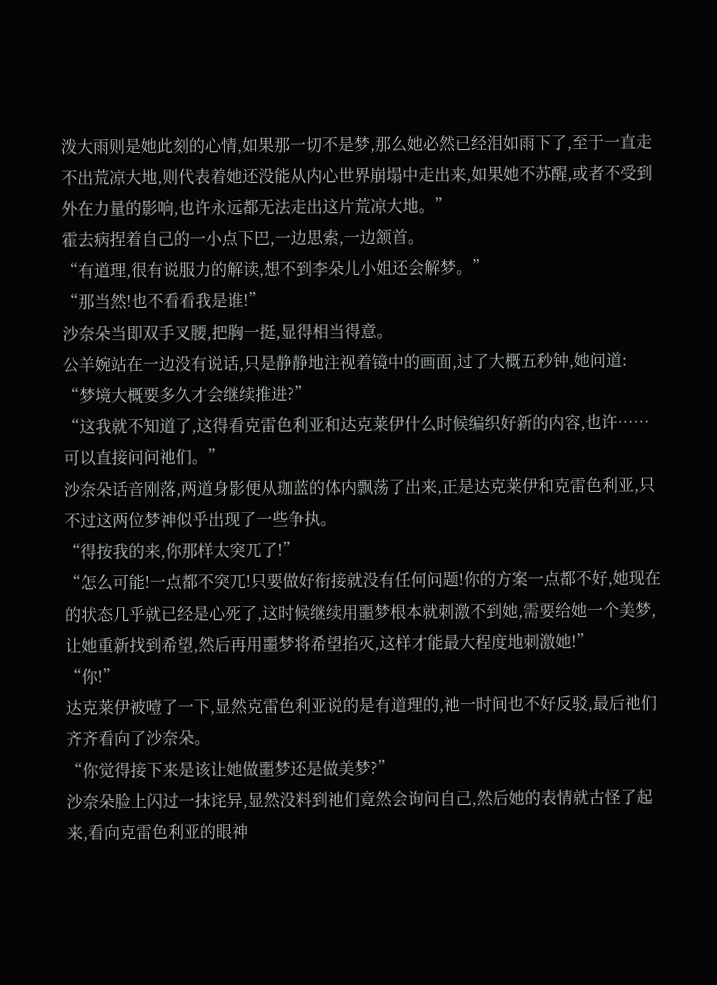泼大雨则是她此刻的心情,如果那一切不是梦,那么她必然已经泪如雨下了,至于一直走不出荒凉大地,则代表着她还没能从内心世界崩塌中走出来,如果她不苏醒,或者不受到外在力量的影响,也许永远都无法走出这片荒凉大地。”
霍去病捏着自己的一小点下巴,一边思索,一边颔首。
“有道理,很有说服力的解读,想不到李朵儿小姐还会解梦。”
“那当然!也不看看我是谁!”
沙奈朵当即双手叉腰,把胸一挺,显得相当得意。
公羊婉站在一边没有说话,只是静静地注视着镜中的画面,过了大概五秒钟,她问道:
“梦境大概要多久才会继续推进?”
“这我就不知道了,这得看克雷色利亚和达克莱伊什么时候编织好新的内容,也许……可以直接问问祂们。”
沙奈朵话音刚落,两道身影便从珈蓝的体内飘荡了出来,正是达克莱伊和克雷色利亚,只不过这两位梦神似乎出现了一些争执。
“得按我的来,你那样太突兀了!”
“怎么可能!一点都不突兀!只要做好衔接就没有任何问题!你的方案一点都不好,她现在的状态几乎就已经是心死了,这时候继续用噩梦根本就刺激不到她,需要给她一个美梦,让她重新找到希望,然后再用噩梦将希望掐灭,这样才能最大程度地刺激她!”
“你!”
达克莱伊被噎了一下,显然克雷色利亚说的是有道理的,祂一时间也不好反驳,最后祂们齐齐看向了沙奈朵。
“你觉得接下来是该让她做噩梦还是做美梦?”
沙奈朵脸上闪过一抹诧异,显然没料到祂们竟然会询问自己,然后她的表情就古怪了起来,看向克雷色利亚的眼神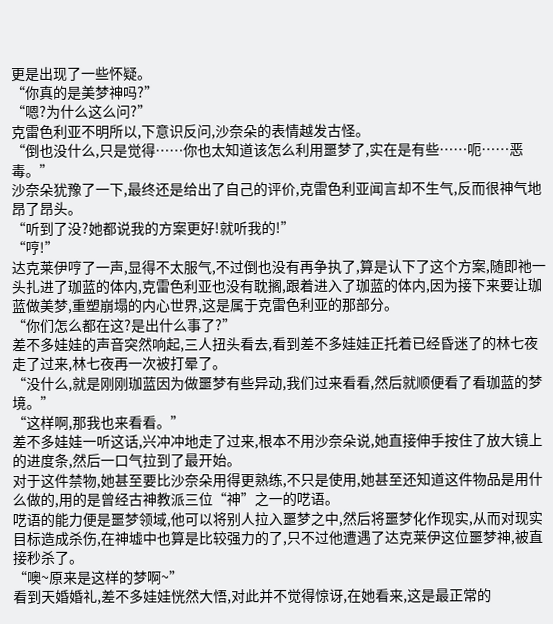更是出现了一些怀疑。
“你真的是美梦神吗?”
“嗯?为什么这么问?”
克雷色利亚不明所以,下意识反问,沙奈朵的表情越发古怪。
“倒也没什么,只是觉得……你也太知道该怎么利用噩梦了,实在是有些……呃……恶毒。”
沙奈朵犹豫了一下,最终还是给出了自己的评价,克雷色利亚闻言却不生气,反而很神气地昂了昂头。
“听到了没?她都说我的方案更好!就听我的!”
“哼!”
达克莱伊哼了一声,显得不太服气,不过倒也没有再争执了,算是认下了这个方案,随即祂一头扎进了珈蓝的体内,克雷色利亚也没有耽搁,跟着进入了珈蓝的体内,因为接下来要让珈蓝做美梦,重塑崩塌的内心世界,这是属于克雷色利亚的那部分。
“你们怎么都在这?是出什么事了?”
差不多娃娃的声音突然响起,三人扭头看去,看到差不多娃娃正托着已经昏迷了的林七夜走了过来,林七夜再一次被打晕了。
“没什么,就是刚刚珈蓝因为做噩梦有些异动,我们过来看看,然后就顺便看了看珈蓝的梦境。”
“这样啊,那我也来看看。”
差不多娃娃一听这话,兴冲冲地走了过来,根本不用沙奈朵说,她直接伸手按住了放大镜上的进度条,然后一口气拉到了最开始。
对于这件禁物,她甚至要比沙奈朵用得更熟练,不只是使用,她甚至还知道这件物品是用什么做的,用的是曾经古神教派三位“神”之一的呓语。
呓语的能力便是噩梦领域,他可以将别人拉入噩梦之中,然后将噩梦化作现实,从而对现实目标造成杀伤,在神墟中也算是比较强力的了,只不过他遭遇了达克莱伊这位噩梦神,被直接秒杀了。
“噢~原来是这样的梦啊~”
看到天婚婚礼,差不多娃娃恍然大悟,对此并不觉得惊讶,在她看来,这是最正常的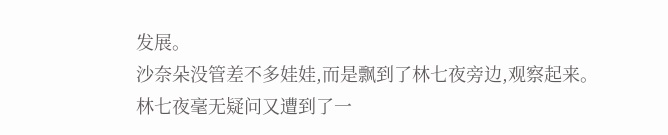发展。
沙奈朵没管差不多娃娃,而是飘到了林七夜旁边,观察起来。
林七夜毫无疑问又遭到了一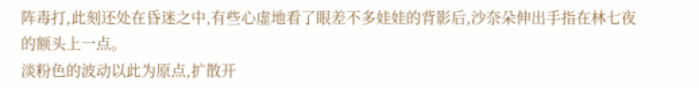阵毒打,此刻还处在昏迷之中,有些心虚地看了眼差不多娃娃的背影后,沙奈朵伸出手指在林七夜的额头上一点。
淡粉色的波动以此为原点,扩散开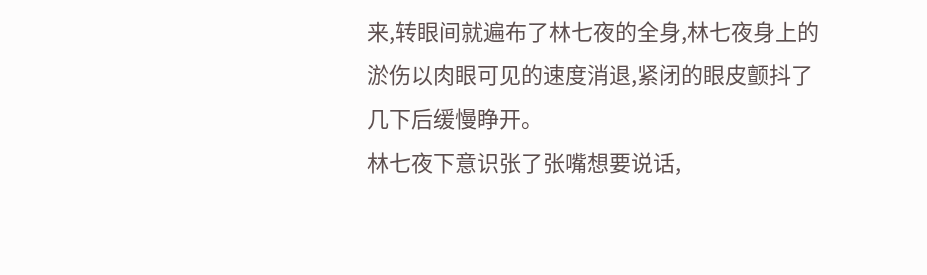来,转眼间就遍布了林七夜的全身,林七夜身上的淤伤以肉眼可见的速度消退,紧闭的眼皮颤抖了几下后缓慢睁开。
林七夜下意识张了张嘴想要说话,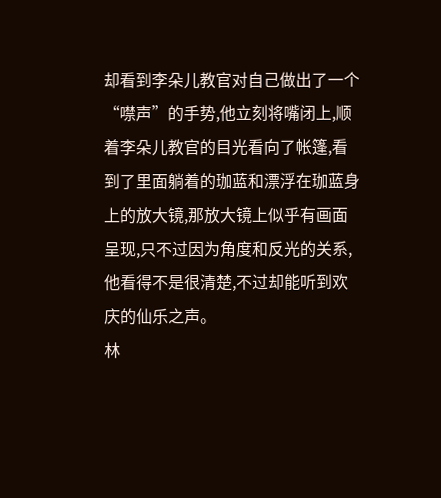却看到李朵儿教官对自己做出了一个“噤声”的手势,他立刻将嘴闭上,顺着李朵儿教官的目光看向了帐篷,看到了里面躺着的珈蓝和漂浮在珈蓝身上的放大镜,那放大镜上似乎有画面呈现,只不过因为角度和反光的关系,他看得不是很清楚,不过却能听到欢庆的仙乐之声。
林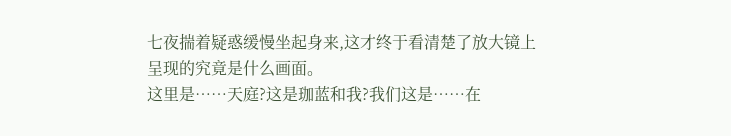七夜揣着疑惑缓慢坐起身来,这才终于看清楚了放大镜上呈现的究竟是什么画面。
这里是……天庭?这是珈蓝和我?我们这是……在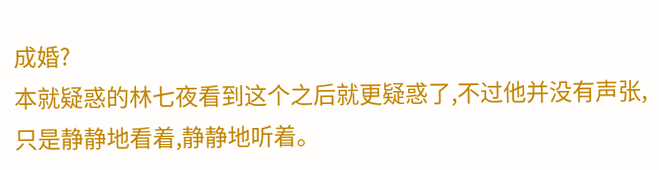成婚?
本就疑惑的林七夜看到这个之后就更疑惑了,不过他并没有声张,只是静静地看着,静静地听着。